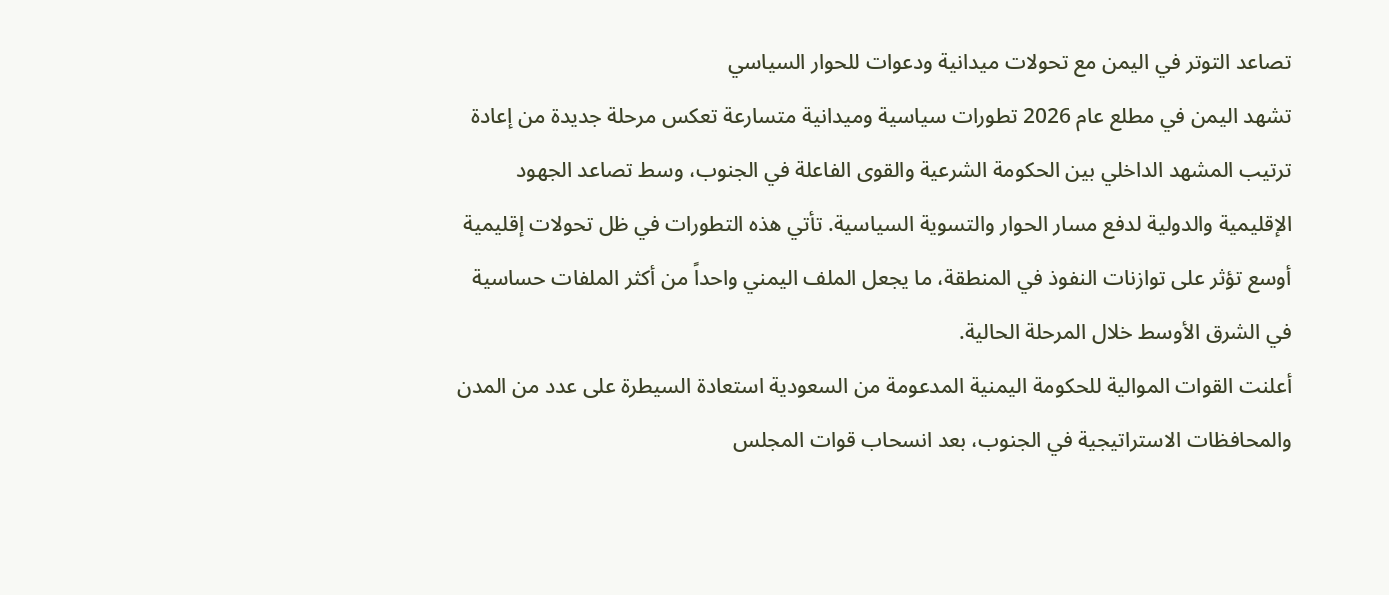تصاعد التوتر في اليمن مع تحولات ميدانية ودعوات للحوار السياسي
تشهد اليمن في مطلع عام 2026 تطورات سياسية وميدانية متسارعة تعكس مرحلة جديدة من إعادة ترتيب المشهد الداخلي بين الحكومة الشرعية والقوى الفاعلة في الجنوب، وسط تصاعد الجهود الإقليمية والدولية لدفع مسار الحوار والتسوية السياسية. تأتي هذه التطورات في ظل تحولات إقليمية أوسع تؤثر على توازنات النفوذ في المنطقة، ما يجعل الملف اليمني واحداً من أكثر الملفات حساسية في الشرق الأوسط خلال المرحلة الحالية.
أعلنت القوات الموالية للحكومة اليمنية المدعومة من السعودية استعادة السيطرة على عدد من المدن والمحافظات الاستراتيجية في الجنوب، بعد انسحاب قوات المجلس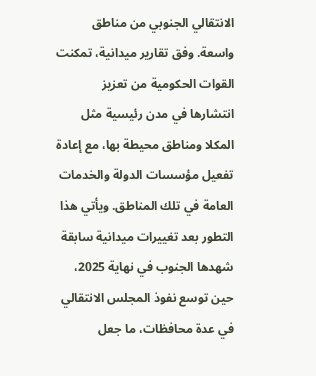الانتقالي الجنوبي من مناطق واسعة. وفق تقارير ميدانية، تمكنت القوات الحكومية من تعزيز انتشارها في مدن رئيسية مثل المكلا ومناطق محيطة بها، مع إعادة تفعيل مؤسسات الدولة والخدمات العامة في تلك المناطق. ويأتي هذا التطور بعد تغييرات ميدانية سابقة شهدها الجنوب في نهاية 2025، حين توسع نفوذ المجلس الانتقالي في عدة محافظات، ما جعل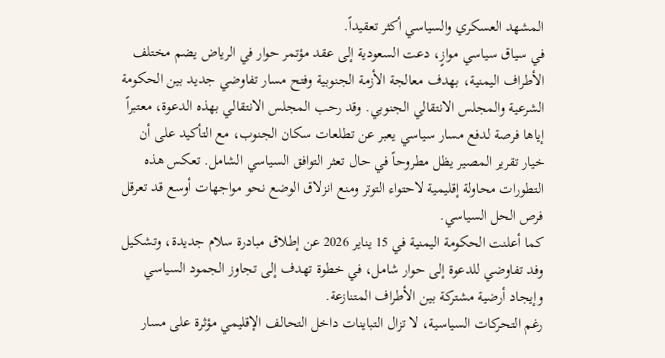المشهد العسكري والسياسي أكثر تعقيداً.
في سياق سياسي موازٍ، دعت السعودية إلى عقد مؤتمر حوار في الرياض يضم مختلف الأطراف اليمنية، بهدف معالجة الأزمة الجنوبية وفتح مسار تفاوضي جديد بين الحكومة الشرعية والمجلس الانتقالي الجنوبي. وقد رحب المجلس الانتقالي بهذه الدعوة، معتبراً إياها فرصة لدفع مسار سياسي يعبر عن تطلعات سكان الجنوب، مع التأكيد على أن خيار تقرير المصير يظل مطروحاً في حال تعثر التوافق السياسي الشامل. تعكس هذه التطورات محاولة إقليمية لاحتواء التوتر ومنع انزلاق الوضع نحو مواجهات أوسع قد تعرقل فرص الحل السياسي.
كما أعلنت الحكومة اليمنية في 15 يناير 2026 عن إطلاق مبادرة سلام جديدة، وتشكيل وفد تفاوضي للدعوة إلى حوار شامل، في خطوة تهدف إلى تجاوز الجمود السياسي وإيجاد أرضية مشتركة بين الأطراف المتنازعة.
رغم التحركات السياسية، لا تزال التباينات داخل التحالف الإقليمي مؤثرة على مسار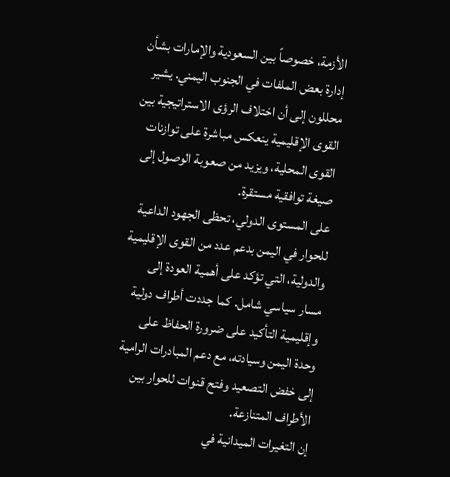الأزمة، خصوصاً بين السعودية والإمارات بشأن إدارة بعض الملفات في الجنوب اليمني. يشير محللون إلى أن اختلاف الرؤى الاستراتيجية بين القوى الإقليمية ينعكس مباشرة على توازنات القوى المحلية، ويزيد من صعوبة الوصول إلى صيغة توافقية مستقرة.
على المستوى الدولي، تحظى الجهود الداعية للحوار في اليمن بدعم عدد من القوى الإقليمية والدولية، التي تؤكد على أهمية العودة إلى مسار سياسي شامل. كما جددت أطراف دولية وإقليمية التأكيد على ضرورة الحفاظ على وحدة اليمن وسيادته، مع دعم المبادرات الرامية إلى خفض التصعيد وفتح قنوات للحوار بين الأطراف المتنازعة.
إن التغيرات الميدانية في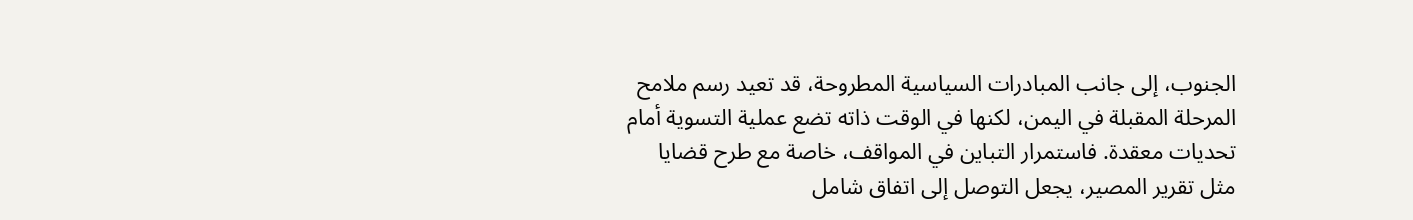الجنوب، إلى جانب المبادرات السياسية المطروحة، قد تعيد رسم ملامح المرحلة المقبلة في اليمن، لكنها في الوقت ذاته تضع عملية التسوية أمام تحديات معقدة. فاستمرار التباين في المواقف، خاصة مع طرح قضايا مثل تقرير المصير، يجعل التوصل إلى اتفاق شامل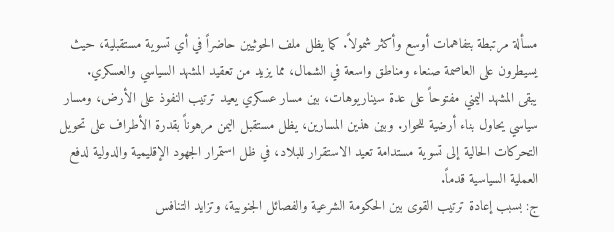مسألة مرتبطة بتفاهمات أوسع وأكثر شمولاً. كما يظل ملف الحوثيين حاضراً في أي تسوية مستقبلية، حيث يسيطرون على العاصمة صنعاء ومناطق واسعة في الشمال، مما يزيد من تعقيد المشهد السياسي والعسكري.
يبقى المشهد اليمني مفتوحاً على عدة سيناريوهات، بين مسار عسكري يعيد ترتيب النفوذ على الأرض، ومسار سياسي يحاول بناء أرضية للحوار. وبين هذين المسارين، يظل مستقبل اليمن مرهوناً بقدرة الأطراف على تحويل التحركات الحالية إلى تسوية مستدامة تعيد الاستقرار للبلاد، في ظل استمرار الجهود الإقليمية والدولية لدفع العملية السياسية قدماً.
ج: بسبب إعادة ترتيب القوى بين الحكومة الشرعية والفصائل الجنوبية، وتزايد التنافس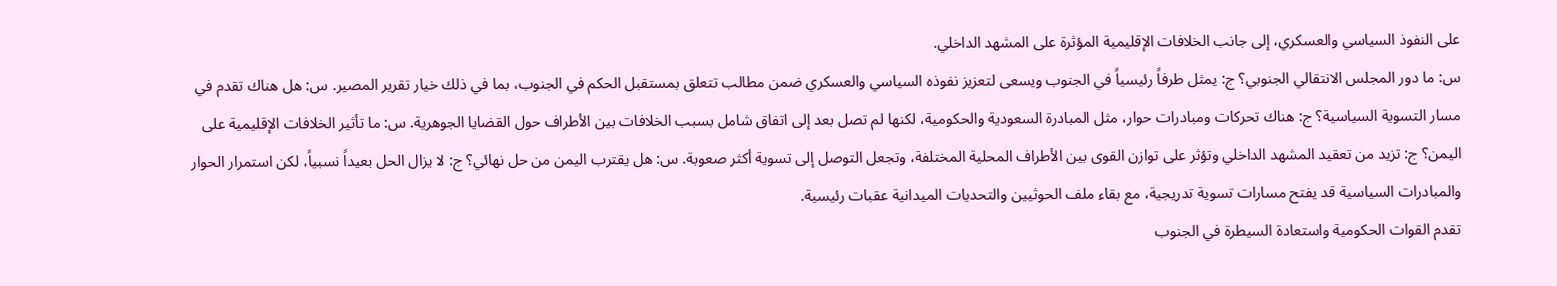على النفوذ السياسي والعسكري، إلى جانب الخلافات الإقليمية المؤثرة على المشهد الداخلي.
س: ما دور المجلس الانتقالي الجنوبي؟ ج: يمثل طرفاً رئيسياً في الجنوب ويسعى لتعزيز نفوذه السياسي والعسكري ضمن مطالب تتعلق بمستقبل الحكم في الجنوب، بما في ذلك خيار تقرير المصير. س: هل هناك تقدم في مسار التسوية السياسية؟ ج: هناك تحركات ومبادرات حوار، مثل المبادرة السعودية والحكومية، لكنها لم تصل بعد إلى اتفاق شامل بسبب الخلافات بين الأطراف حول القضايا الجوهرية. س: ما تأثير الخلافات الإقليمية على اليمن؟ ج: تزيد من تعقيد المشهد الداخلي وتؤثر على توازن القوى بين الأطراف المحلية المختلفة، وتجعل التوصل إلى تسوية أكثر صعوبة. س: هل يقترب اليمن من حل نهائي؟ ج: لا يزال الحل بعيداً نسبياً، لكن استمرار الحوار والمبادرات السياسية قد يفتح مسارات تسوية تدريجية، مع بقاء ملف الحوثيين والتحديات الميدانية عقبات رئيسية.
تقدم القوات الحكومية واستعادة السيطرة في الجنوب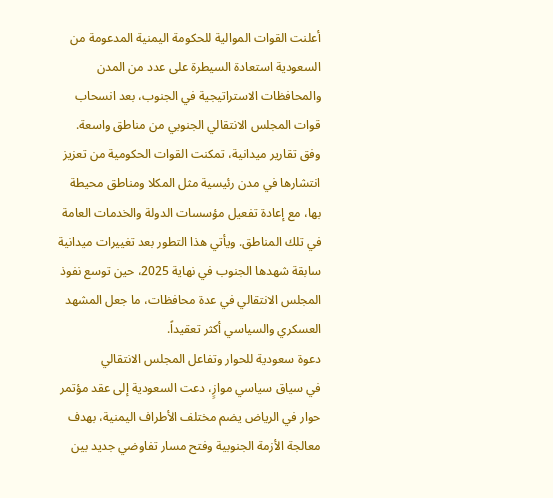أعلنت القوات الموالية للحكومة اليمنية المدعومة من السعودية استعادة السيطرة على عدد من المدن والمحافظات الاستراتيجية في الجنوب، بعد انسحاب قوات المجلس الانتقالي الجنوبي من مناطق واسعة. وفق تقارير ميدانية، تمكنت القوات الحكومية من تعزيز انتشارها في مدن رئيسية مثل المكلا ومناطق محيطة بها، مع إعادة تفعيل مؤسسات الدولة والخدمات العامة في تلك المناطق. ويأتي هذا التطور بعد تغييرات ميدانية سابقة شهدها الجنوب في نهاية 2025، حين توسع نفوذ المجلس الانتقالي في عدة محافظات، ما جعل المشهد العسكري والسياسي أكثر تعقيداً.
دعوة سعودية للحوار وتفاعل المجلس الانتقالي
في سياق سياسي موازٍ، دعت السعودية إلى عقد مؤتمر حوار في الرياض يضم مختلف الأطراف اليمنية، بهدف معالجة الأزمة الجنوبية وفتح مسار تفاوضي جديد بين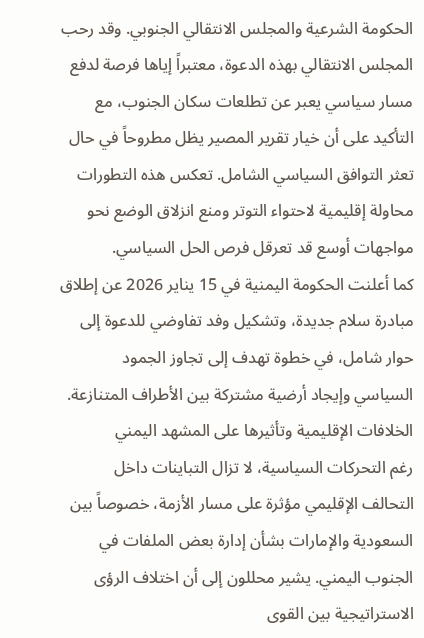الحكومة الشرعية والمجلس الانتقالي الجنوبي. وقد رحب المجلس الانتقالي بهذه الدعوة، معتبراً إياها فرصة لدفع مسار سياسي يعبر عن تطلعات سكان الجنوب، مع التأكيد على أن خيار تقرير المصير يظل مطروحاً في حال تعثر التوافق السياسي الشامل. تعكس هذه التطورات محاولة إقليمية لاحتواء التوتر ومنع انزلاق الوضع نحو مواجهات أوسع قد تعرقل فرص الحل السياسي.
كما أعلنت الحكومة اليمنية في 15 يناير 2026 عن إطلاق مبادرة سلام جديدة، وتشكيل وفد تفاوضي للدعوة إلى حوار شامل، في خطوة تهدف إلى تجاوز الجمود السياسي وإيجاد أرضية مشتركة بين الأطراف المتنازعة.
الخلافات الإقليمية وتأثيرها على المشهد اليمني
رغم التحركات السياسية، لا تزال التباينات داخل التحالف الإقليمي مؤثرة على مسار الأزمة، خصوصاً بين السعودية والإمارات بشأن إدارة بعض الملفات في الجنوب اليمني. يشير محللون إلى أن اختلاف الرؤى الاستراتيجية بين القوى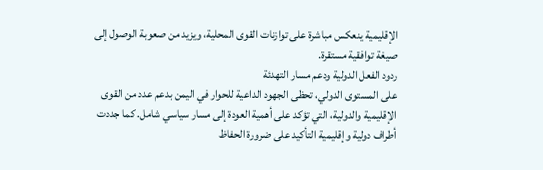الإقليمية ينعكس مباشرة على توازنات القوى المحلية، ويزيد من صعوبة الوصول إلى صيغة توافقية مستقرة.
ردود الفعل الدولية ودعم مسار التهدئة
على المستوى الدولي، تحظى الجهود الداعية للحوار في اليمن بدعم عدد من القوى الإقليمية والدولية، التي تؤكد على أهمية العودة إلى مسار سياسي شامل. كما جددت أطراف دولية وإقليمية التأكيد على ضرورة الحفاظ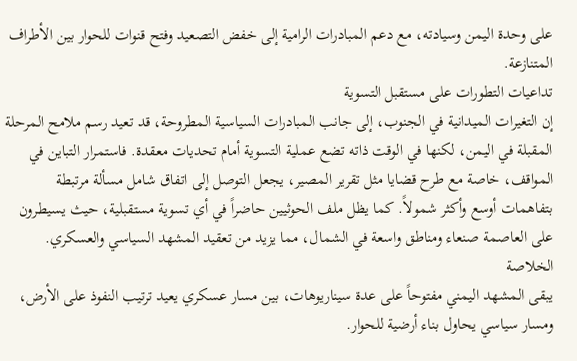على وحدة اليمن وسيادته، مع دعم المبادرات الرامية إلى خفض التصعيد وفتح قنوات للحوار بين الأطراف المتنازعة.
تداعيات التطورات على مستقبل التسوية
إن التغيرات الميدانية في الجنوب، إلى جانب المبادرات السياسية المطروحة، قد تعيد رسم ملامح المرحلة المقبلة في اليمن، لكنها في الوقت ذاته تضع عملية التسوية أمام تحديات معقدة. فاستمرار التباين في المواقف، خاصة مع طرح قضايا مثل تقرير المصير، يجعل التوصل إلى اتفاق شامل مسألة مرتبطة بتفاهمات أوسع وأكثر شمولاً. كما يظل ملف الحوثيين حاضراً في أي تسوية مستقبلية، حيث يسيطرون على العاصمة صنعاء ومناطق واسعة في الشمال، مما يزيد من تعقيد المشهد السياسي والعسكري.
الخلاصة
يبقى المشهد اليمني مفتوحاً على عدة سيناريوهات، بين مسار عسكري يعيد ترتيب النفوذ على الأرض، ومسار سياسي يحاول بناء أرضية للحوار.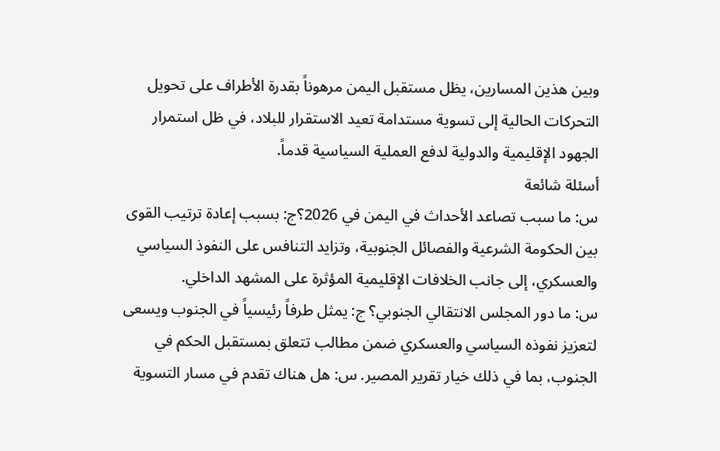وبين هذين المسارين، يظل مستقبل اليمن مرهوناً بقدرة الأطراف على تحويل التحركات الحالية إلى تسوية مستدامة تعيد الاستقرار للبلاد، في ظل استمرار الجهود الإقليمية والدولية لدفع العملية السياسية قدماً.
أسئلة شائعة
س: ما سبب تصاعد الأحداث في اليمن في 2026؟ج: بسبب إعادة ترتيب القوى بين الحكومة الشرعية والفصائل الجنوبية، وتزايد التنافس على النفوذ السياسي والعسكري، إلى جانب الخلافات الإقليمية المؤثرة على المشهد الداخلي.
س: ما دور المجلس الانتقالي الجنوبي؟ ج: يمثل طرفاً رئيسياً في الجنوب ويسعى لتعزيز نفوذه السياسي والعسكري ضمن مطالب تتعلق بمستقبل الحكم في الجنوب، بما في ذلك خيار تقرير المصير. س: هل هناك تقدم في مسار التسوية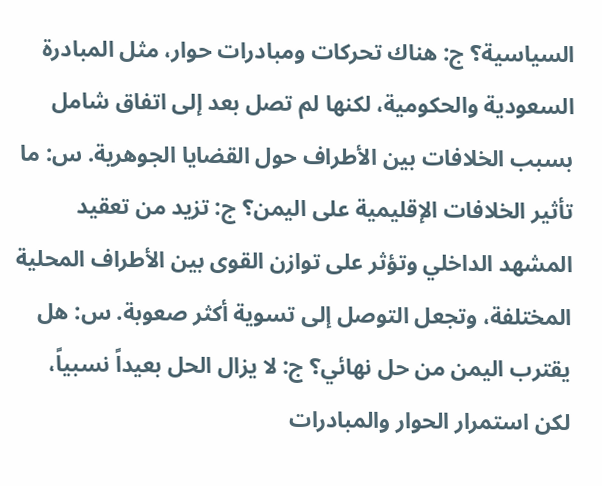السياسية؟ ج: هناك تحركات ومبادرات حوار، مثل المبادرة السعودية والحكومية، لكنها لم تصل بعد إلى اتفاق شامل بسبب الخلافات بين الأطراف حول القضايا الجوهرية. س: ما تأثير الخلافات الإقليمية على اليمن؟ ج: تزيد من تعقيد المشهد الداخلي وتؤثر على توازن القوى بين الأطراف المحلية المختلفة، وتجعل التوصل إلى تسوية أكثر صعوبة. س: هل يقترب اليمن من حل نهائي؟ ج: لا يزال الحل بعيداً نسبياً، لكن استمرار الحوار والمبادرات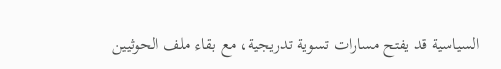السياسية قد يفتح مسارات تسوية تدريجية، مع بقاء ملف الحوثيين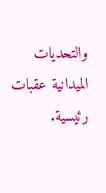والتحديات الميدانية عقبات رئيسية.